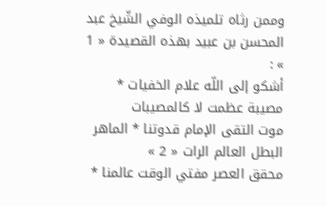وممن رثاه تلميذه الوفي الشّيخ عبد المحسن بن عبيد بهذه القصيدة « 1 » :
أشكو إلى اللّه علام الخفيات * مصيبة عظمت لا كالمصيبات
موت التقى الإمام قدوتنا * الماهر البطل العالم الرات « 2 »
محقق العصر مفتي الوقت عالمنا *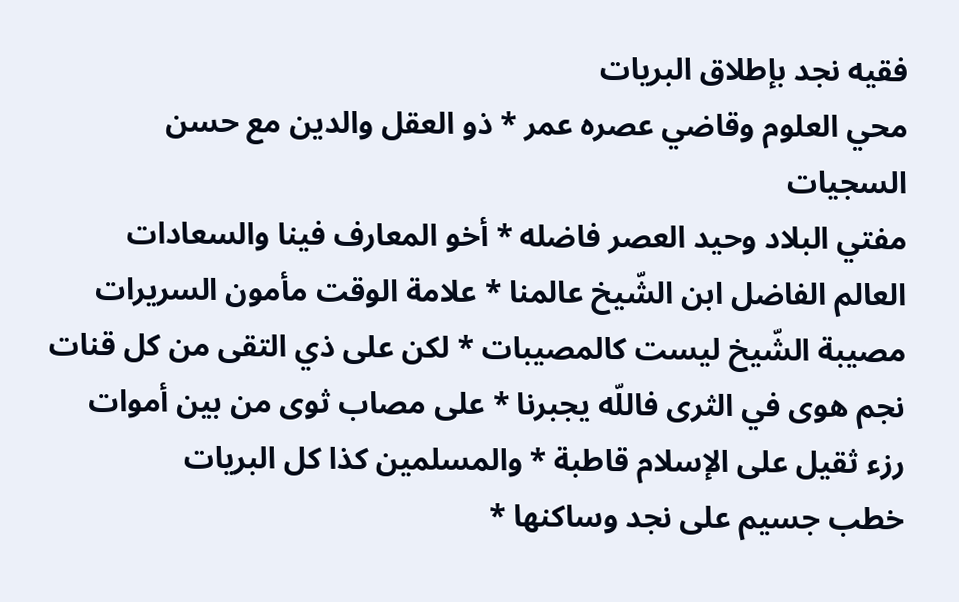فقيه نجد بإطلاق البريات
محي العلوم وقاضي عصره عمر * ذو العقل والدين مع حسن السجيات
مفتي البلاد وحيد العصر فاضله * أخو المعارف فينا والسعادات
العالم الفاضل ابن الشّيخ عالمنا * علامة الوقت مأمون السريرات
مصيبة الشّيخ ليست كالمصيبات * لكن على ذي التقى من كل قنات
نجم هوى في الثرى فاللّه يجبرنا * على مصاب ثوى من بين أموات
رزء ثقيل على الإسلام قاطبة * والمسلمين كذا كل البريات
خطب جسيم على نجد وساكنها *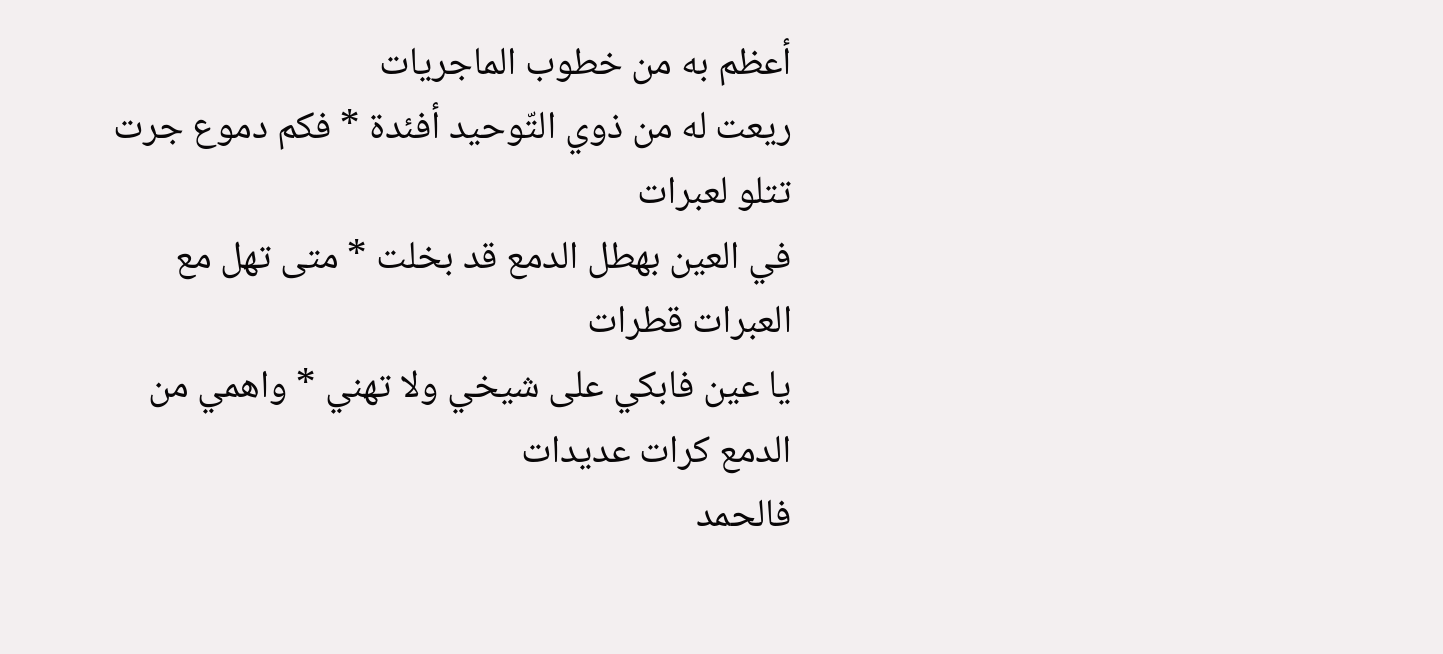أعظم به من خطوب الماجريات
ريعت له من ذوي التّوحيد أفئدة * فكم دموع جرت تتلو لعبرات
في العين بهطل الدمع قد بخلت * متى تهل مع العبرات قطرات
يا عين فابكي على شيخي ولا تهني * واهمي من الدمع كرات عديدات
فالحمد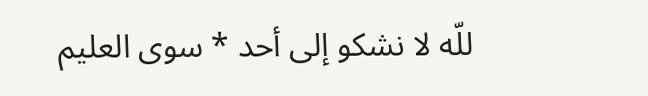للّه لا نشكو إلى أحد * سوى العليم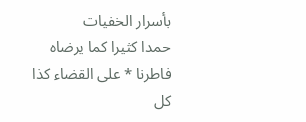بأسرار الخفيات
حمدا كثيرا كما يرضاه فاطرنا * على القضاء كذا كل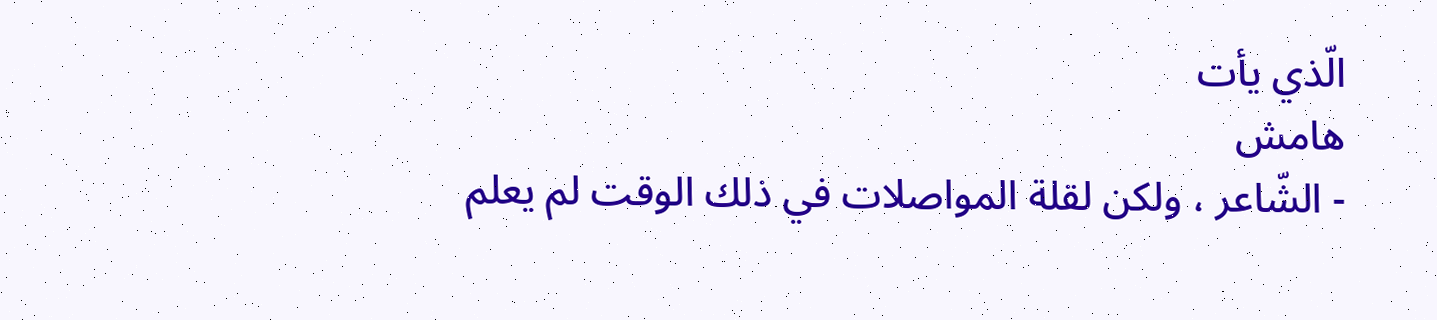الّذي يأت
هامش
- الشّاعر ، ولكن لقلة المواصلات في ذلك الوقت لم يعلم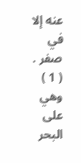عنه إلا في صفر .
( 1 ) وهي على البحر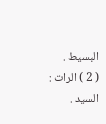البسيط .
( 2 ) الرات : السيد .